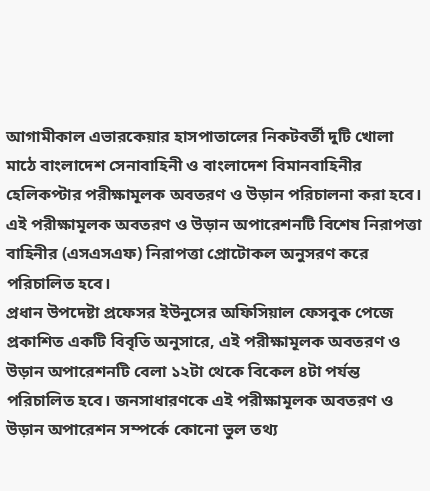আগামীকাল এভারকেয়ার হাসপাতালের নিকটবর্তী দুটি খোলা মাঠে বাংলাদেশ সেনাবাহিনী ও বাংলাদেশ বিমানবাহিনীর হেলিকপ্টার পরীক্ষামূলক অবতরণ ও উড়ান পরিচালনা করা হবে। এই পরীক্ষামূলক অবতরণ ও উড়ান অপারেশনটি বিশেষ নিরাপত্তা বাহিনীর (এসএসএফ) নিরাপত্তা প্রোটোকল অনুসরণ করে পরিচালিত হবে।
প্রধান উপদেষ্টা প্রফেসর ইউনুসের অফিসিয়াল ফেসবুক পেজে প্রকাশিত একটি বিবৃতি অনুসারে, এই পরীক্ষামূলক অবতরণ ও উড়ান অপারেশনটি বেলা ১২টা থেকে বিকেল ৪টা পর্যন্ত পরিচালিত হবে। জনসাধারণকে এই পরীক্ষামূলক অবতরণ ও উড়ান অপারেশন সম্পর্কে কোনো ভুল তথ্য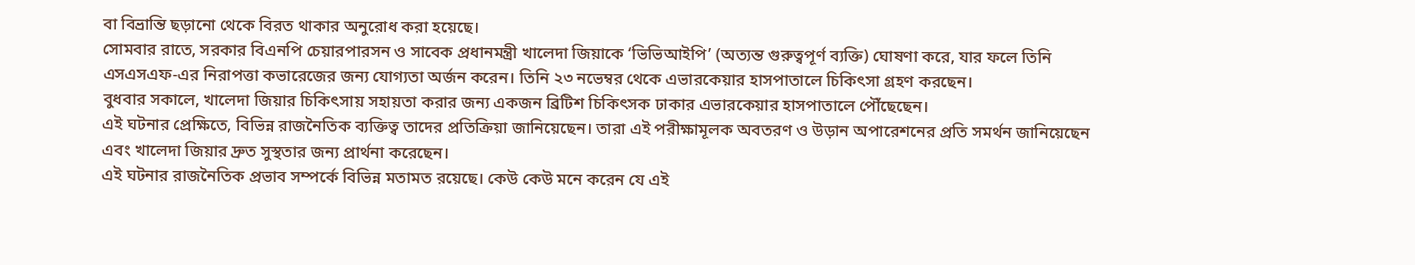বা বিভ্রান্তি ছড়ানো থেকে বিরত থাকার অনুরোধ করা হয়েছে।
সোমবার রাতে, সরকার বিএনপি চেয়ারপারসন ও সাবেক প্রধানমন্ত্রী খালেদা জিয়াকে ‘ভিভিআইপি’ (অত্যন্ত গুরুত্বপূর্ণ ব্যক্তি) ঘোষণা করে, যার ফলে তিনি এসএসএফ-এর নিরাপত্তা কভারেজের জন্য যোগ্যতা অর্জন করেন। তিনি ২৩ নভেম্বর থেকে এভারকেয়ার হাসপাতালে চিকিৎসা গ্রহণ করছেন।
বুধবার সকালে, খালেদা জিয়ার চিকিৎসায় সহায়তা করার জন্য একজন ব্রিটিশ চিকিৎসক ঢাকার এভারকেয়ার হাসপাতালে পৌঁছেছেন।
এই ঘটনার প্রেক্ষিতে, বিভিন্ন রাজনৈতিক ব্যক্তিত্ব তাদের প্রতিক্রিয়া জানিয়েছেন। তারা এই পরীক্ষামূলক অবতরণ ও উড়ান অপারেশনের প্রতি সমর্থন জানিয়েছেন এবং খালেদা জিয়ার দ্রুত সুস্থতার জন্য প্রার্থনা করেছেন।
এই ঘটনার রাজনৈতিক প্রভাব সম্পর্কে বিভিন্ন মতামত রয়েছে। কেউ কেউ মনে করেন যে এই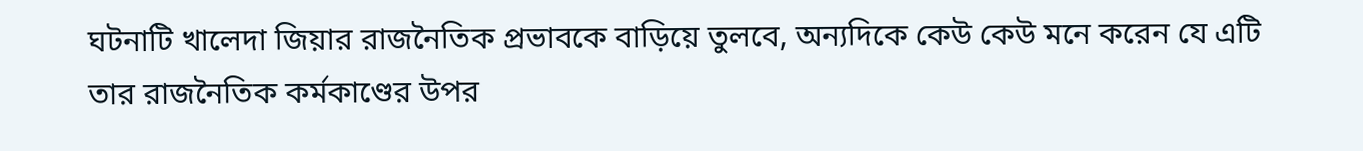ঘটনাটি খালেদা জিয়ার রাজনৈতিক প্রভাবকে বাড়িয়ে তুলবে, অন্যদিকে কেউ কেউ মনে করেন যে এটি তার রাজনৈতিক কর্মকাণ্ডের উপর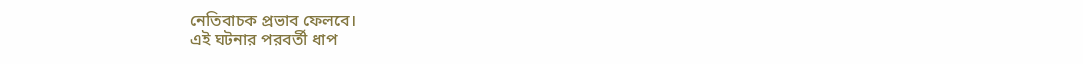নেতিবাচক প্রভাব ফেলবে।
এই ঘটনার পরবর্তী ধাপ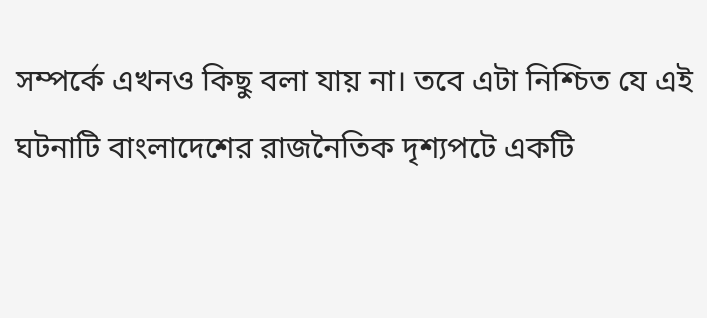সম্পর্কে এখনও কিছু বলা যায় না। তবে এটা নিশ্চিত যে এই ঘটনাটি বাংলাদেশের রাজনৈতিক দৃশ্যপটে একটি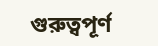গুরুত্বপূর্ণ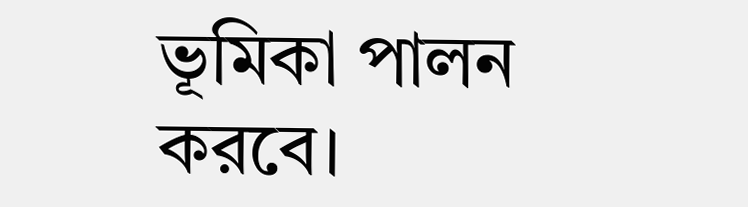ভূমিকা পালন করবে।